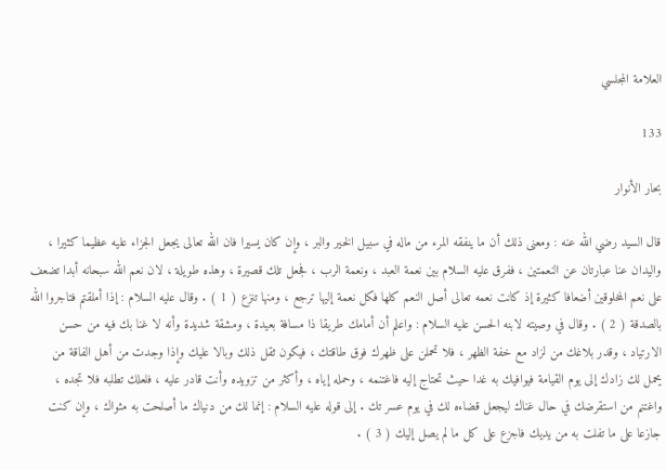العلامة المجلسي

133

بحار الأنوار

قال السيد رضي الله عنه : ومعنى ذلك أن ما ينفقه المرء من ماله في سبيل الخير والبر ، وإن كان يسيرا فان الله تعالى يجعل الجزاء عليه عظيما كثيرا ، واليدان عنا عبارتان عن النعمتين ، ففرق عليه السلام بين نعمة العبد ، ونعمة الرب ، فجعل تلك قصيرة ، وهذه طويلة ، لان نعم الله سبحانه أبدا تضعف على نعم المخلوقين أضعافا كثيرة إذ كانت نعمه تعالى أصل النعم كلها فكل نعمة إليها ترجع ، ومنها تنزع ( 1 ) . وقال عليه السلام : إذا أملقتم فتاجروا الله بالصدقة ( 2 ) . وقال في وصيته لابنه الحسن عليه السلام : واعلم أن أمامك طريقا ذا مسافة بعيدة ، ومشقة شديدة وأنه لا غنا بك فيه من حسن الارتياد ، وقدر بلاغك من لزاد مع خفة الظهر ، فلا تحملن على ظهرك فوق طاقتك ، فيكون ثقل ذلك وبالا عليك وإذا وجدت من أهل الفاقة من يحمل لك زادك إلى يوم القيامة فيوافيك به غدا حيث تحتاج إليه فاغتنمه ، وحمله إياه ، وأكثر من تزويده وأنت قادر عليه ، فلعلك تطلبه فلا تجده ، واغتنم من استقرضك في حال غناك ليجعل قضاءه لك في يوم عسر تك . إلى قوله عليه السلام : إنما لك من دنياك ما أصلحت به مثواك ، وإن كنت جازعا على ما تفلت به من يديك فاجزع على كل ما لم يصل إليك ( 3 ) .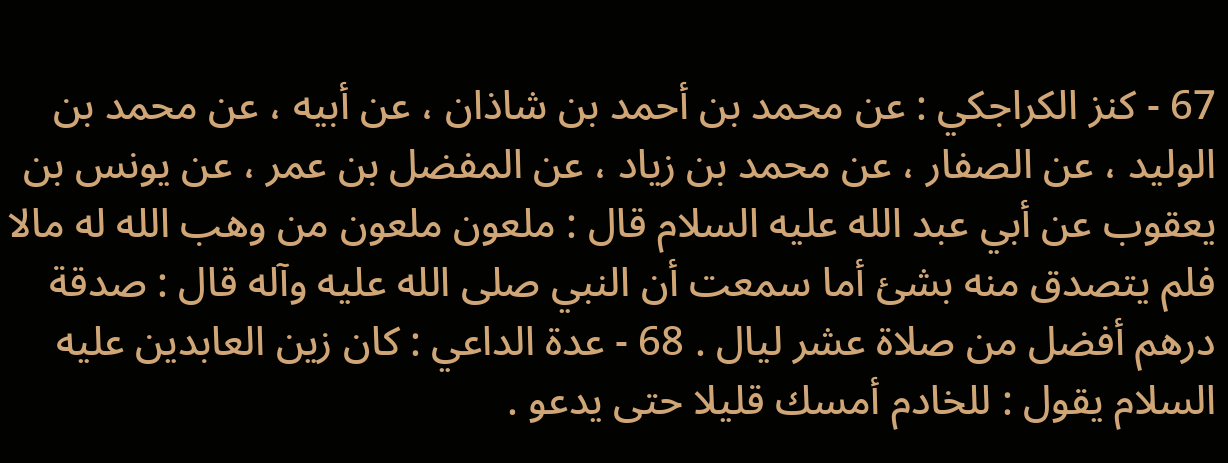67 - كنز الكراجكي : عن محمد بن أحمد بن شاذان ، عن أبيه ، عن محمد بن الوليد ، عن الصفار ، عن محمد بن زياد ، عن المفضل بن عمر ، عن يونس بن يعقوب عن أبي عبد الله عليه السلام قال : ملعون ملعون من وهب الله له مالا فلم يتصدق منه بشئ أما سمعت أن النبي صلى الله عليه وآله قال : صدقة درهم أفضل من صلاة عشر ليال . 68 - عدة الداعي : كان زين العابدين عليه السلام يقول : للخادم أمسك قليلا حتى يدعو .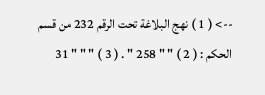--> ( 1 ) نهج البلاغة تحت الرقم 232 من قسم الحكم : ( 2 ) " " 258 " . ( 3 ) " " " 31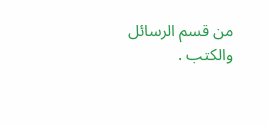من قسم الرسائل والكتب .